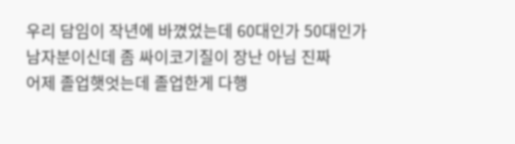우리 담임이 작년에 바꼈었는데 60대인가 50대인가 남자분이신데 좀 싸이코기질이 장난 아님 진짜
어제 졸업햇엇는데 졸업한게 다행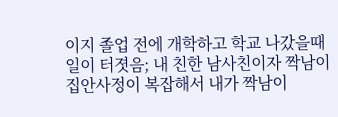이지 졸업 전에 개학하고 학교 나갔을때 일이 터졋음; 내 친한 남사친이자 짝남이 집안사정이 복잡해서 내가 짝남이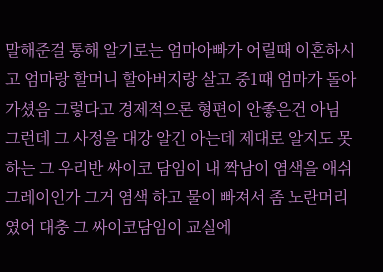말해준걸 통해 알기로는 엄마아빠가 어릴때 이혼하시고 엄마랑 할머니 할아버지랑 살고 중1때 엄마가 돌아가셨음 그렇다고 경제적으론 형편이 안좋은건 아님
그런데 그 사정을 대강 알긴 아는데 제대로 알지도 못하는 그 우리반 싸이코 담임이 내 짝남이 염색을 애쉬그레이인가 그거 염색 하고 물이 빠져서 좀 노란머리였어 대충 그 싸이코담임이 교실에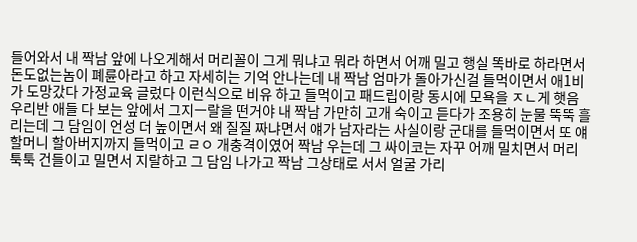들어와서 내 짝남 앞에 나오게해서 머리꼴이 그게 뭐냐고 뭐라 하면서 어깨 밀고 행실 똑바로 하라면서 돈도없는놈이 폐륜아라고 하고 자세히는 기억 안나는데 내 짝남 엄마가 돌아가신걸 들먹이면서 애1비가 도망갔다 가정교육 글렀다 이런식으로 비유 하고 들먹이고 패드립이랑 동시에 모욕을 ㅈㄴ게 햇음 우리반 애들 다 보는 앞에서 그지ㅡ랄을 떤거야 내 짝남 가만히 고개 숙이고 듣다가 조용히 눈물 뚝뚝 흘리는데 그 담임이 언성 더 높이면서 왜 질질 짜냐면서 얘가 남자라는 사실이랑 군대를 들먹이면서 또 얘 할머니 할아버지까지 들먹이고 ㄹㅇ 개충격이였어 짝남 우는데 그 싸이코는 자꾸 어깨 밀치면서 머리 툭툭 건들이고 밀면서 지랄하고 그 담임 나가고 짝남 그상태로 서서 얼굴 가리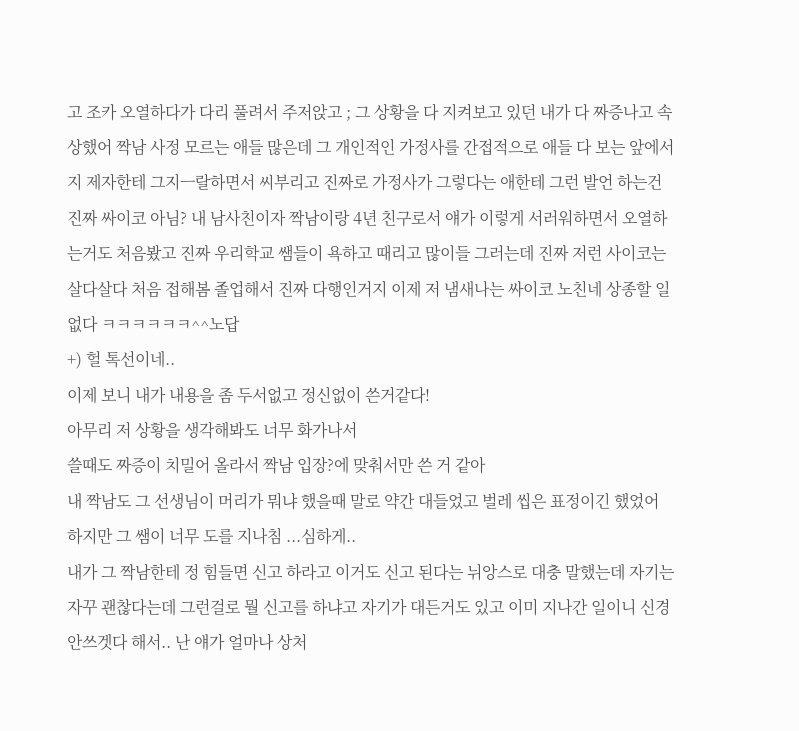고 조카 오열하다가 다리 풀려서 주저앉고 ; 그 상황을 다 지켜보고 있던 내가 다 짜증나고 속상했어 짝남 사정 모르는 애들 많은데 그 개인적인 가정사를 간접적으로 애들 다 보는 앞에서 지 제자한테 그지ㅡ랄하면서 씨부리고 진짜로 가정사가 그렇다는 애한테 그런 발언 하는건 진짜 싸이코 아님? 내 남사친이자 짝남이랑 4년 친구로서 얘가 이렇게 서러워하면서 오열하는거도 처음봤고 진짜 우리학교 쌤들이 욕하고 때리고 많이들 그러는데 진짜 저런 사이코는 살다살다 처음 접해봄 졸업해서 진짜 다행인거지 이제 저 냄새나는 싸이코 노친네 상종할 일 없다 ㅋㅋㅋㅋㅋㅋ^^노답
+) 헐 톡선이네..
이제 보니 내가 내용을 좀 두서없고 정신없이 쓴거같다!
아무리 저 상황을 생각해봐도 너무 화가나서
쓸때도 짜증이 치밀어 올라서 짝남 입장?에 맞춰서만 쓴 거 같아
내 짝남도 그 선생님이 머리가 뭐냐 했을때 말로 약간 대들었고 벌레 씹은 표정이긴 했었어
하지만 그 쌤이 너무 도를 지나침 ...심하게..
내가 그 짝남한테 정 힘들면 신고 하라고 이거도 신고 된다는 뉘앙스로 대충 말했는데 자기는 자꾸 괜찮다는데 그런걸로 뭘 신고를 하냐고 자기가 대든거도 있고 이미 지나간 일이니 신경 안쓰겟다 해서.. 난 얘가 얼마나 상처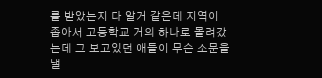를 받았는지 다 알거 같은데 지역이 좁아서 고등학교 거의 하나로 몰려갔는데 그 보고있던 애들이 무슨 소문을 낼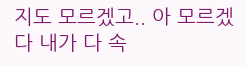지도 모르겠고.. 아 모르겠다 내가 다 속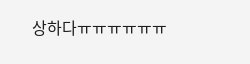상하다ㅠㅠㅠㅠㅠㅠ